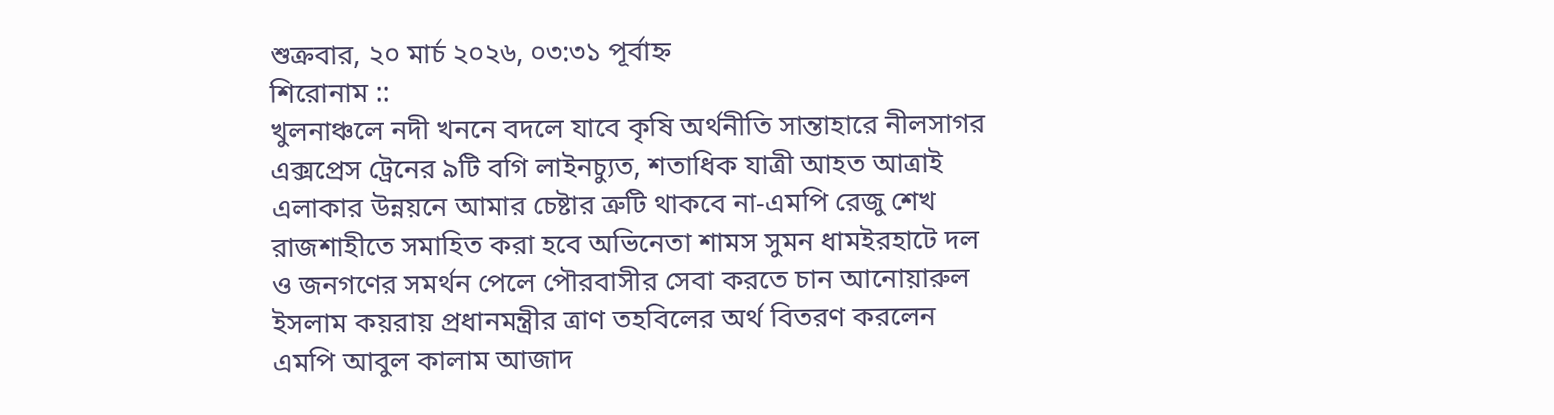শুক্রবার, ২০ মার্চ ২০২৬, ০৩:৩১ পূর্বাহ্ন
শিরোনাম ::
খুলনাঞ্চলে নদী খননে বদলে যাবে কৃষি অর্থনীতি সান্তাহারে নীলসাগর এক্সপ্রেস ট্রেনের ৯টি বগি লাইনচ্যুত, শতাধিক যাত্রী আহত আত্রাই এলাকার উন্নয়নে আমার চেষ্টার ত্রুটি থাকবে না-এমপি রেজু শেখ রাজশাহীতে সমাহিত করা হবে অভিনেতা শামস সুমন ধামইরহাটে দল ও জনগণের সমর্থন পেলে পৌরবাসীর সেবা করতে চান আনোয়ারুল ইসলাম কয়রায় প্রধানমন্ত্রীর ত্রাণ তহবিলের অর্থ বিতরণ করলেন এমপি আবুল কালাম আজাদ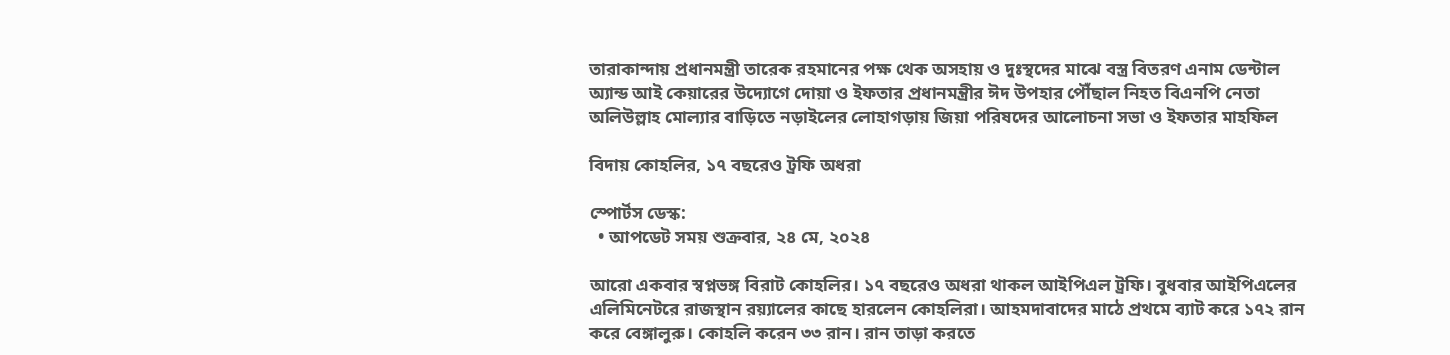তারাকান্দায় প্রধানমন্ত্রী তারেক রহমানের পক্ষ থেক অসহায় ও দুঃস্থদের মাঝে বস্ত্র বিতরণ এনাম ডেন্টাল অ্যান্ড আই কেয়ারের উদ্যোগে দোয়া ও ইফতার প্রধানমন্ত্রীর ঈদ উপহার পৌঁছাল নিহত বিএনপি নেতা অলিউল্লাহ মোল্যার বাড়িতে নড়াইলের লোহাগড়ায় জিয়া পরিষদের আলোচনা সভা ও ইফতার মাহফিল

বিদায় কোহলির, ১৭ বছরেও ট্রফি অধরা

স্পোর্টস ডেস্ক:
  • আপডেট সময় শুক্রবার, ২৪ মে, ২০২৪

আরো একবার স্বপ্নভঙ্গ বিরাট কোহলির। ১৭ বছরেও অধরা থাকল আইপিএল ট্রফি। বুধবার আইপিএলের এলিমিনেটরে রাজস্থান রয়্যালের কাছে হারলেন কোহলিরা। আহমদাবাদের মাঠে প্রথমে ব্যাট করে ১৭২ রান করে বেঙ্গালুরু। কোহলি করেন ৩৩ রান। রান তাড়া করতে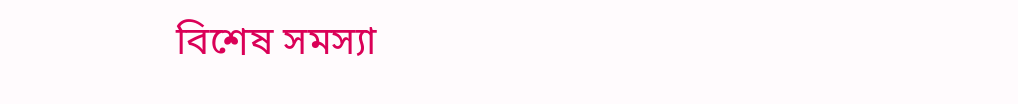বিশেষ সমস্যা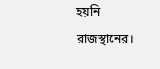হয়নি রাজস্থানের।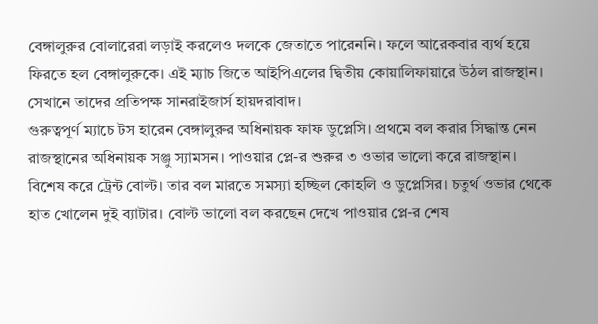বেঙ্গালুরুর বোলারেরা লড়াই করলেও দলকে জেতাতে পারেননি। ফলে আরেকবার ব্যর্থ হয়ে ফিরতে হল বেঙ্গালুরুকে। এই ম্যাচ জিতে আইপিএলের দ্বিতীয় কোয়ালিফায়ারে উঠল রাজস্থান। সেখানে তাদের প্রতিপক্ষ সানরাইজার্স হায়দরাবাদ।
গুরুত্বপূর্ণ ম্যাচে টস হারেন বেঙ্গালুরুর অধিনায়ক ফাফ ডুপ্লেসি। প্রথমে বল করার সিদ্ধান্ত নেন রাজস্থানের অধিনায়ক সঞ্জু স্যামসন। পাওয়ার প্লে-র শুরুর ৩ ওভার ভালো করে রাজস্থান। বিশেষ করে ট্রেন্ট বোল্ট। তার বল মারতে সমস্যা হচ্ছিল কোহলি ও ডুপ্লেসির। চতুর্থ ওভার থেকে হাত খোলেন দুই ব্যাটার। বোল্ট ভালো বল করছেন দেখে পাওয়ার প্লে-র শেষ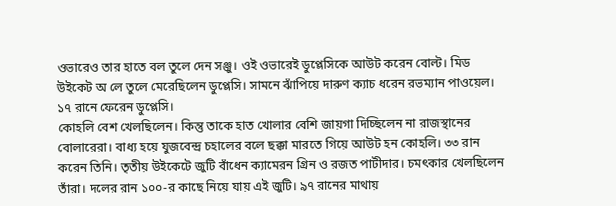ওভারেও তার হাতে বল তুলে দেন সঞ্জু। ওই ওভারেই ডুপ্লেসিকে আউট করেন বোল্ট। মিড উইকেট অ লে তুলে মেরেছিলেন ডুপ্লেসি। সামনে ঝাঁপিয়ে দারুণ ক্যাচ ধরেন রভম্যান পাওয়েল। ১৭ রানে ফেরেন ডুপ্লেসি।
কোহলি বেশ খেলছিলেন। কিন্তু তাকে হাত খোলার বেশি জায়গা দিচ্ছিলেন না রাজস্থানের বোলারেরা। বাধ্য হয়ে যুজবেন্দ্র চহালের বলে ছক্কা মারতে গিয়ে আউট হন কোহলি। ৩৩ রান করেন তিনি। তৃতীয় উইকেটে জুটি বাঁধেন ক্যামেরন গ্রিন ও রজত পাটীদার। চমৎকার খেলছিলেন তাঁরা। দলের রান ১০০-র কাছে নিয়ে যায় এই জুটি। ৯৭ রানের মাথায়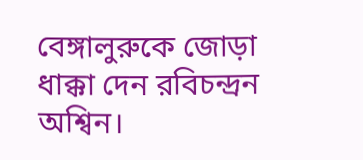বেঙ্গালুরুকে জোড়া ধাক্কা দেন রবিচন্দ্রন অশ্বিন।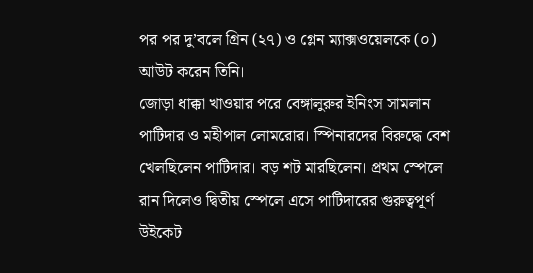পর পর দু’বলে গ্রিন (২৭) ও গ্লেন ম্যাক্সওয়েলকে (০) আউট করেন তিনি।
জোড়া ধাক্কা খাওয়ার পরে বেঙ্গালুরুর ইনিংস সামলান পাটিদার ও মহীপাল লোমরোর। স্পিনারদের বিরুদ্ধে বেশ খেলছিলেন পাটিদার। বড় শট মারছিলেন। প্রথম স্পেলে রান দিলেও দ্বিতীয় স্পেলে এসে পাটিদারের গুরুত্বপূর্ণ উইকেট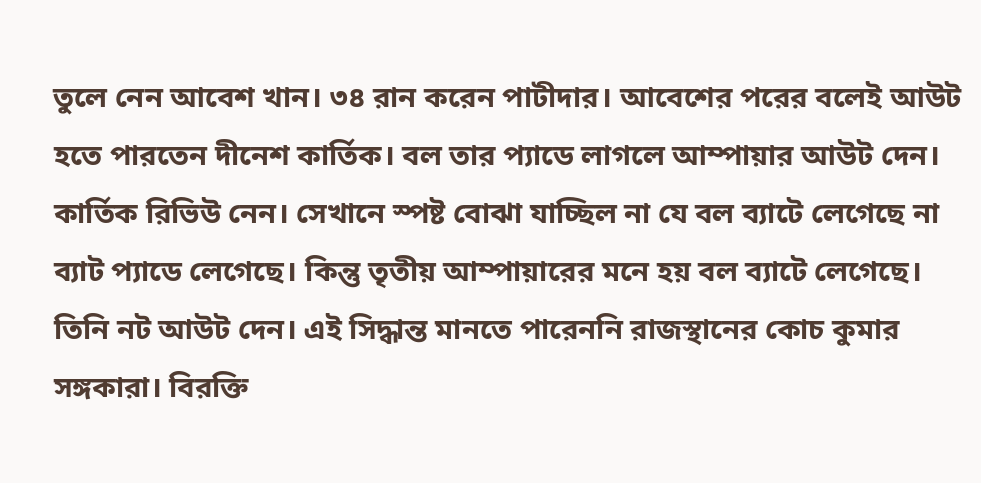তুলে নেন আবেশ খান। ৩৪ রান করেন পাটীদার। আবেশের পরের বলেই আউট হতে পারতেন দীনেশ কার্তিক। বল তার প্যাডে লাগলে আম্পায়ার আউট দেন। কার্তিক রিভিউ নেন। সেখানে স্পষ্ট বোঝা যাচ্ছিল না যে বল ব্যাটে লেগেছে না ব্যাট প্যাডে লেগেছে। কিন্তু তৃতীয় আম্পায়ারের মনে হয় বল ব্যাটে লেগেছে। তিনি নট আউট দেন। এই সিদ্ধান্ত মানতে পারেননি রাজস্থানের কোচ কুমার সঙ্গকারা। বিরক্তি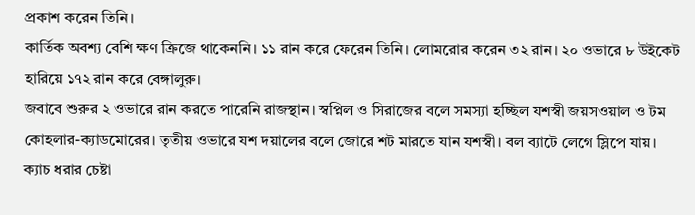প্রকাশ করেন তিনি।
কার্তিক অবশ্য বেশি ক্ষণ ক্রিজে থাকেননি। ১১ রান করে ফেরেন তিনি। লোমরোর করেন ৩২ রান। ২০ ওভারে ৮ উইকেট হারিয়ে ১৭২ রান করে বেঙ্গালুরু।
জবাবে শুরুর ২ ওভারে রান করতে পারেনি রাজস্থান। স্বপ্নিল ও সিরাজের বলে সমস্যা হচ্ছিল যশস্বী জয়সওয়াল ও টম কোহলার-ক্যাডমোরের। তৃতীয় ওভারে যশ দয়ালের বলে জোরে শট মারতে যান যশস্বী। বল ব্যাটে লেগে স্লিপে যায়। ক্যাচ ধরার চেষ্টা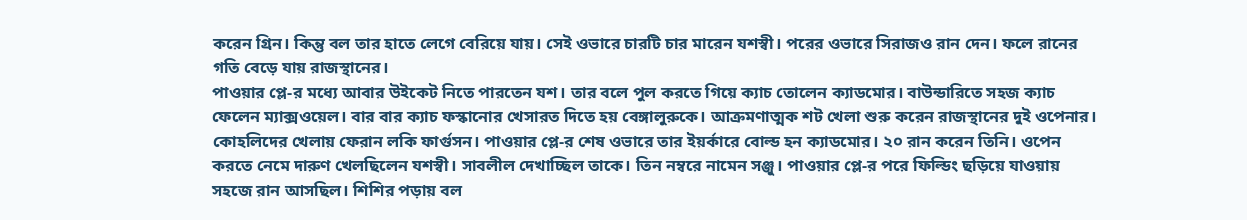করেন গ্রিন। কিন্তু বল তার হাতে লেগে বেরিয়ে যায়। সেই ওভারে চারটি চার মারেন যশস্বী। পরের ওভারে সিরাজও রান দেন। ফলে রানের গতি বেড়ে যায় রাজস্থানের।
পাওয়ার প্লে-র মধ্যে আবার উইকেট নিতে পারতেন যশ। তার বলে পুল করতে গিয়ে ক্যাচ তোলেন ক্যাডমোর। বাউন্ডারিতে সহজ ক্যাচ ফেলেন ম্যাক্সওয়েল। বার বার ক্যাচ ফস্কানোর খেসারত দিতে হয় বেঙ্গালুরুকে। আক্রমণাত্মক শট খেলা শুরু করেন রাজস্থানের দুই ওপেনার। কোহলিদের খেলায় ফেরান লকি ফার্গুসন। পাওয়ার প্লে-র শেষ ওভারে তার ইয়র্কারে বোল্ড হন ক্যাডমোর। ২০ রান করেন তিনি। ওপেন করতে নেমে দারুণ খেলছিলেন যশস্বী। সাবলীল দেখাচ্ছিল তাকে। তিন নম্বরে নামেন সঞ্জু। পাওয়ার প্লে-র পরে ফিল্ডিং ছড়িয়ে যাওয়ায় সহজে রান আসছিল। শিশির পড়ায় বল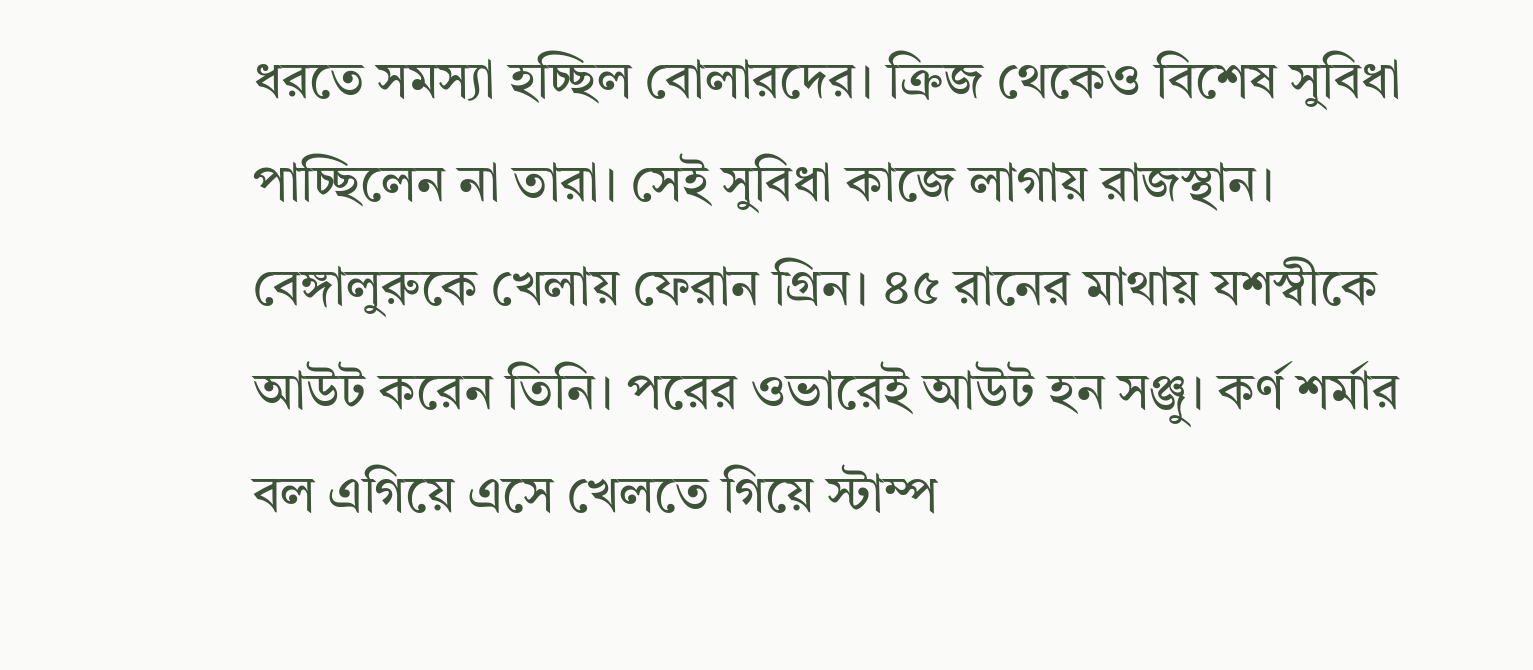ধরতে সমস্যা হচ্ছিল বোলারদের। ক্রিজ থেকেও বিশেষ সুবিধা পাচ্ছিলেন না তারা। সেই সুবিধা কাজে লাগায় রাজস্থান।
বেঙ্গালুরুকে খেলায় ফেরান গ্রিন। ৪৫ রানের মাথায় যশস্বীকে আউট করেন তিনি। পরের ওভারেই আউট হন সঞ্জু। কর্ণ শর্মার বল এগিয়ে এসে খেলতে গিয়ে স্টাম্প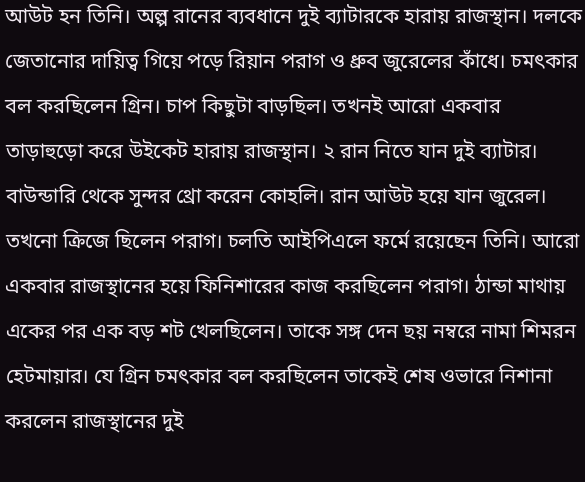আউট হন তিনি। অল্প রানের ব্যবধানে দুই ব্যাটারকে হারায় রাজস্থান। দলকে জেতানোর দায়িত্ব গিয়ে পড়ে রিয়ান পরাগ ও ধ্রুব জুরেলের কাঁধে। চমৎকার বল করছিলেন গ্রিন। চাপ কিছুটা বাড়ছিল। তখনই আরো একবার তাড়াহুড়ো করে উইকেট হারায় রাজস্থান। ২ রান নিতে যান দুই ব্যাটার। বাউন্ডারি থেকে সুন্দর থ্রো করেন কোহলি। রান আউট হয়ে যান জুরেল।
তখনো ক্রিজে ছিলেন পরাগ। চলতি আইপিএলে ফর্মে রয়েছেন তিনি। আরো একবার রাজস্থানের হয়ে ফিনিশারের কাজ করছিলেন পরাগ। ঠান্ডা মাথায় একের পর এক বড় শট খেলছিলেন। তাকে সঙ্গ দেন ছয় নম্বরে নামা শিমরন হেটমায়ার। যে গ্রিন চমৎকার বল করছিলেন তাকেই শেষ ওভারে নিশানা করলেন রাজস্থানের দুই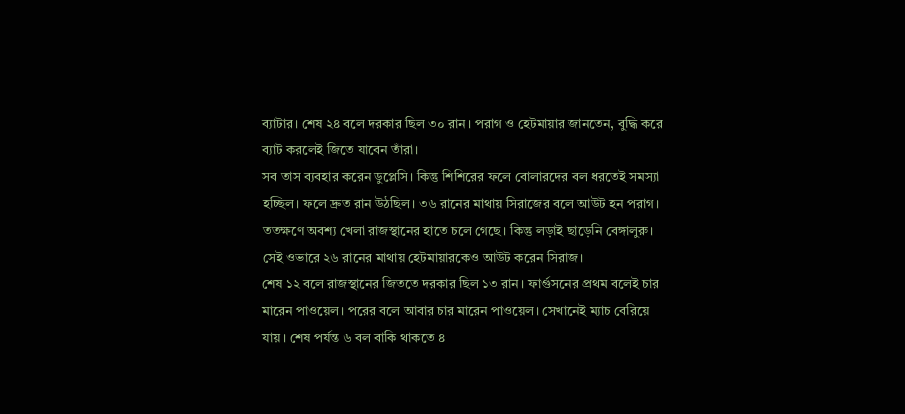ব্যাটার। শেষ ২৪ বলে দরকার ছিল ৩০ রান। পরাগ ও হেটমায়ার জানতেন, বুদ্ধি করে ব্যাট করলেই জিতে যাবেন তাঁরা।
সব তাস ব্যবহার করেন ডুপ্লেসি। কিন্তু শিশিরের ফলে বোলারদের বল ধরতেই সমস্যা হচ্ছিল। ফলে দ্রুত রান উঠছিল। ৩৬ রানের মাথায় সিরাজের বলে আউট হন পরাগ। ততক্ষণে অবশ্য খেলা রাজস্থানের হাতে চলে গেছে। কিন্তু লড়াই ছাড়েনি বেঙ্গালুরু। সেই ওভারে ২৬ রানের মাথায় হেটমায়ারকেও আউট করেন সিরাজ।
শেষ ১২ বলে রাজস্থানের জিততে দরকার ছিল ১৩ রান। ফার্গুসনের প্রথম বলেই চার মারেন পাওয়েল। পরের বলে আবার চার মারেন পাওয়েল। সেখানেই ম্যাচ বেরিয়ে যায়। শেষ পর্যন্ত ৬ বল বাকি থাকতে ৪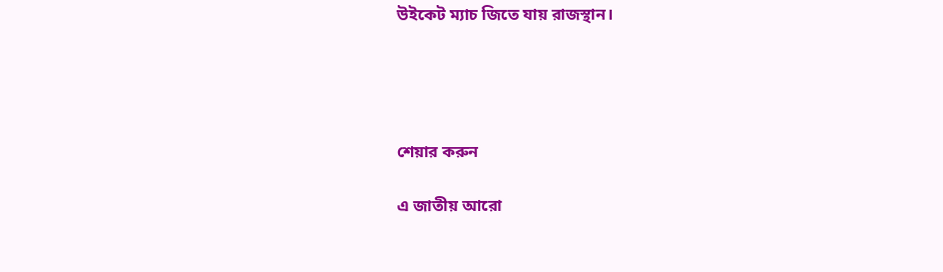উইকেট ম্যাচ জিতে যায় রাজস্থান।




শেয়ার করুন

এ জাতীয় আরো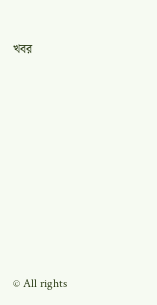খবর









© All rights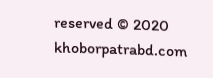reserved © 2020 khoborpatrabd.com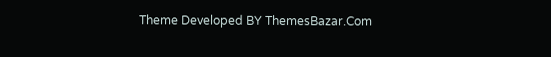Theme Developed BY ThemesBazar.Com